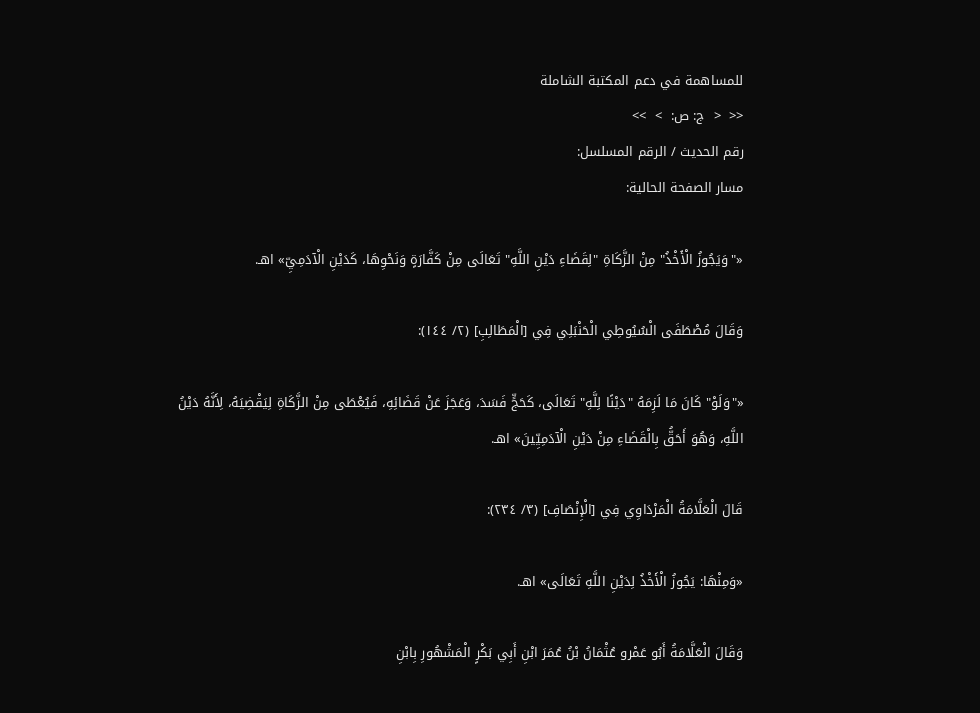للمساهمة في دعم المكتبة الشاملة
<<  <  ج: ص:  >  >>
رقم الحديث / الرقم المسلسل:
مسار الصفحة الحالية:

«"وَيَجُوزُ الْأَخْذُ" مِنْ الزَّكَاةِ "لِقَضَاءِ دَيْنِ اللَّهِ" تَعَالَى مِنْ كَفَّارَةٍ وَنَحْوِهَا، كَدَيْنِ الْآدَمِيِّ» اهـ.

وَقَالَ مُصْطَفَى الْسُيُوطِي الْحَنْبَلِي فِي [الْمَطَالِبِ] (٢/ ١٤٤):

«"وَلَوْ" كَانَ مَا لَزِمَهُ "دَيْنًا لِلَّهِ" تَعَالَى، كَحَجٍّ فَسَدَ، وَعَجَزَ عَنْ قَضَائِهِ، فَيُعْطَى مِنْ الزَّكَاةِ لِيَقْضِيَهُ، لِأَنَّهُ دَيْنُ اللَّهِ، وَهُوَ أَحَقُّ بِالْقَضَاءِ مِنْ دَيْنِ الْآدَمِيِّينَ» اهـ.

قَالَ الْعَلَّامَةُ الْمَرْدَاوِي فِي [الْإِنْصَافِ] (٣/ ٢٣٤):

«وَمِنْهَا: يَجُوزُ الْأَخْذُ لِدَيْنِ اللَّهِ تَعَالَى» اهـ.

وَقَالَ الْعَلَّامَةُ أَبُو عَمْرو عُثْمَانُ بْنُ عُمَرَ ابْنِ أَبِي بَكْرٍ الْمَشْهُورِ بِابْنِ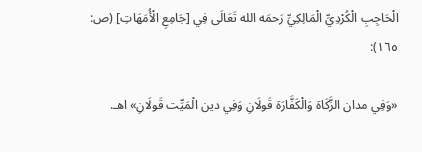الْحَاجِبِ الْكُرْدِيِّ الْمَالِكِيِّ رَحمَه الله تَعَالَى فِي [جَامِعِ الْأُمَهَاتِ] (ص: ١٦٥):

«وَفِي مدان الزَّكَاة وَالْكَفَّارَة قَولَانِ وَفِي دين الْمَيِّت قَولَانِ» اهـ.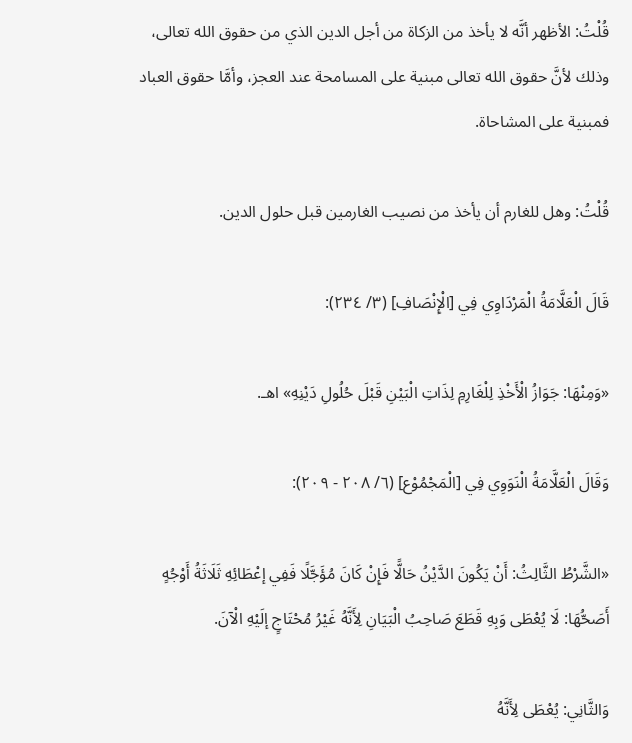قُلْتُ: الأظهر أنَّه لا يأخذ من الزكاة من أجل الدين الذي من حقوق الله تعالى، وذلك لأنَّ حقوق الله تعالى مبنية على المسامحة عند العجز، وأمَّا حقوق العباد فمبنية على المشاحاة.

قُلْتُ: وهل للغارم أن يأخذ من نصيب الغارمين قبل حلول الدين.

قَالَ الْعَلَّامَةُ الْمَرْدَاوِي فِي [الْإِنْصَافِ] (٣/ ٢٣٤):

«وَمِنْهَا: جَوَازُ الْأَخْذِ لِلْغَارِمِ لِذَاتِ الْبَيْنِ قَبْلَ حُلُولِ دَيْنِهِ» اهـ.

وَقَالَ الْعَلَّامَةُ الْنَوَوِي فِي [الْمَجْمُوْع] (٦/ ٢٠٨ - ٢٠٩):

«الشَّرْطُ الثَّالِثُ: أَنْ يَكُونَ الدَّيْنُ حَالًّا فَإِنْ كَانَ مُؤَجَّلًا فَفِي إعْطَائِهِ ثَلَاثَةُ أَوْجُهٍ أَصَحُّهَا: لَا يُعْطَى وَبِهِ قَطَعَ صَاحِبُ الْبَيَانِ لِأَنَّهُ غَيْرُ مُحْتَاجٍ إلَيْهِ الْآنَ.

وَالثَّانِي: يُعْطَى لِأَنَّهُ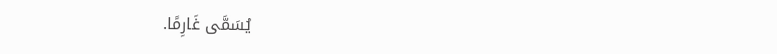يُسَمَّى غَارِمًا.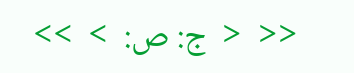<<  <  ج: ص:  >  >>